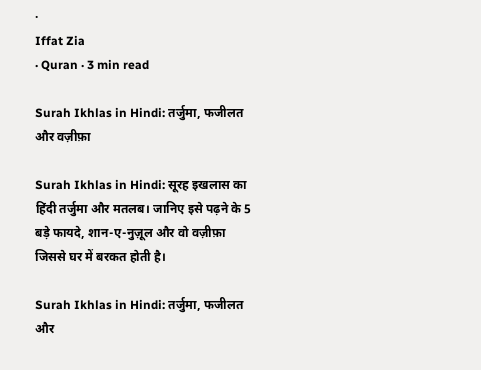·
Iffat Zia
· Quran · 3 min read

Surah Ikhlas in Hindi: तर्जुमा, फजीलत और वज़ीफ़ा

Surah Ikhlas in Hindi: सूरह इखलास का हिंदी तर्जुमा और मतलब। जानिए इसे पढ़ने के 5 बड़े फायदे, शान-ए-नुज़ूल और वो वज़ीफ़ा जिससे घर में बरकत होती है।

Surah Ikhlas in Hindi: तर्जुमा, फजीलत और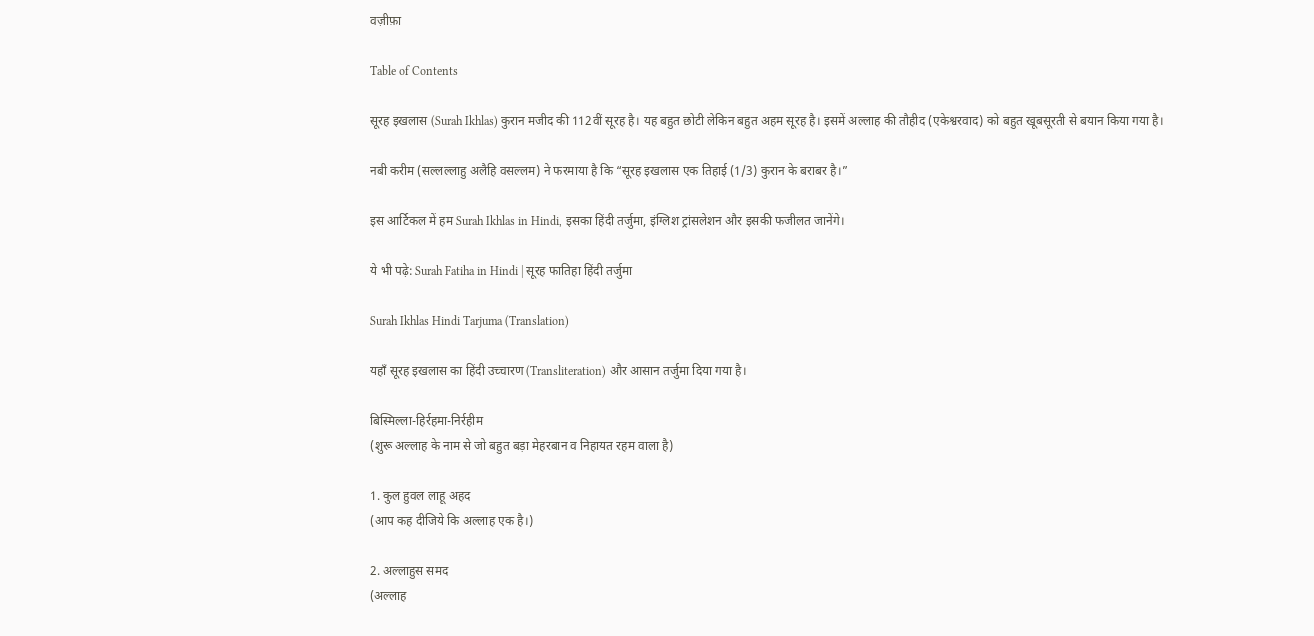वज़ीफ़ा

Table of Contents

सूरह इखलास (Surah Ikhlas) कुरान मजीद की 112वीं सूरह है। यह बहुत छोटी लेकिन बहुत अहम सूरह है। इसमें अल्लाह की तौहीद (एकेश्वरवाद) को बहुत खूबसूरती से बयान किया गया है।

नबी करीम (सल्लल्लाहु अलैहि वसल्लम) ने फरमाया है कि “सूरह इखलास एक तिहाई (1/3) कुरान के बराबर है।”

इस आर्टिकल में हम Surah Ikhlas in Hindi, इसका हिंदी तर्जुमा, इंग्लिश ट्रांसलेशन और इसकी फजीलत जानेंगे।

ये भी पढ़े: Surah Fatiha in Hindi | सूरह फातिहा हिंदी तर्जुमा

Surah Ikhlas Hindi Tarjuma (Translation)

यहाँ सूरह इखलास का हिंदी उच्चारण (Transliteration) और आसान तर्जुमा दिया गया है।

बिस्मिल्ला-हिर्रहमा-निर्रहीम
(शुरू अल्लाह के नाम से जो बहुत बड़ा मेहरबान व निहायत रहम वाला है)

1. कुल हुवल लाहू अहद
(आप कह दीजिये कि अल्लाह एक है।)

2. अल्लाहुस समद
(अल्लाह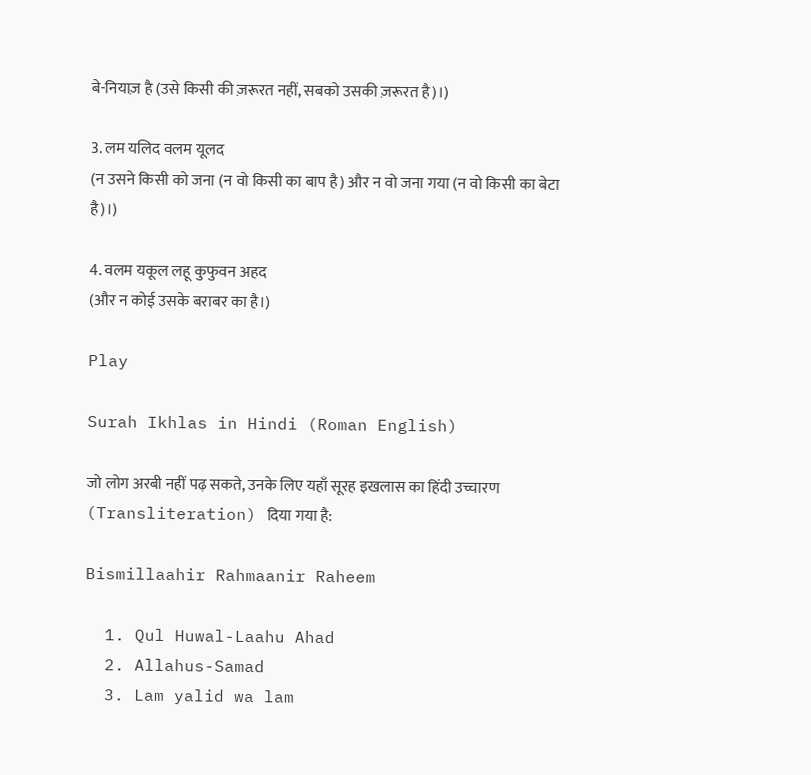बे-नियाज़ है (उसे किसी की ज़रूरत नहीं, सबको उसकी ज़रूरत है)।)

3. लम यलिद वलम यूलद
(न उसने किसी को जना (न वो किसी का बाप है) और न वो जना गया (न वो किसी का बेटा है)।)

4. वलम यकूल लहू कुफुवन अहद
(और न कोई उसके बराबर का है।)

Play

Surah Ikhlas in Hindi (Roman English)

जो लोग अरबी नहीं पढ़ सकते, उनके लिए यहाँ सूरह इखलास का हिंदी उच्चारण (Transliteration) दिया गया है:

Bismillaahir Rahmaanir Raheem

  1. Qul Huwal-Laahu Ahad
  2. Allahus-Samad
  3. Lam yalid wa lam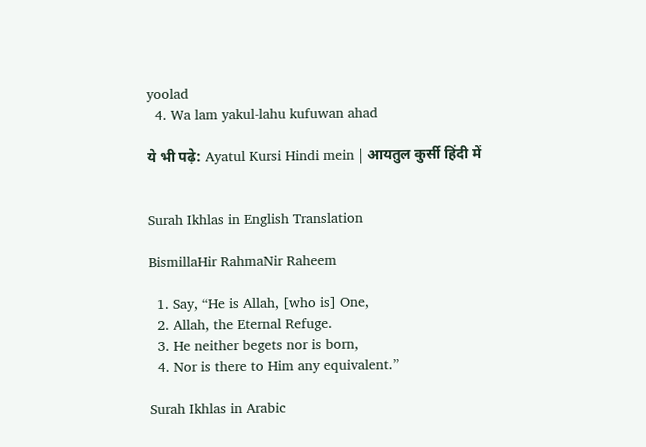yoolad
  4. Wa lam yakul-lahu kufuwan ahad

ये भी पढ़े: Ayatul Kursi Hindi mein | आयतुल कुर्सी हिंदी में


Surah Ikhlas in English Translation

BismillaHir RahmaNir Raheem

  1. Say, “He is Allah, [who is] One,
  2. Allah, the Eternal Refuge.
  3. He neither begets nor is born,
  4. Nor is there to Him any equivalent.”

Surah Ikhlas in Arabic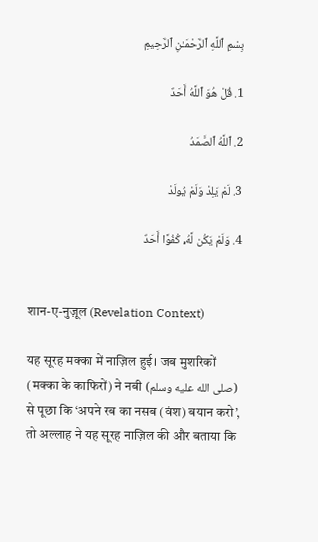بِسْمِ ٱللَّهِ ٱلرَّحْمَـٰنِ ٱلرَّحِيمِ

1. قُلْ هُوَ ٱللَّهُ أَحَدٌ

2. ٱللَّهُ ٱلصَّمَدُ

3. لَمْ يَلِدْ وَلَمْ يُولَدْ

4. وَلَمْ يَكُن لَّهُۥ كُفُوًا أَحَدٌ


शान-ए-नुज़ूल (Revelation Context)

यह सूरह मक्का में नाज़िल हुई। जब मुशरिकों (मक्का के काफिरों) ने नबी (صلى الله عليه وسلم) से पूछा कि ‘अपने रब का नसब (वंश) बयान करो’, तो अल्लाह ने यह सूरह नाज़िल की और बताया कि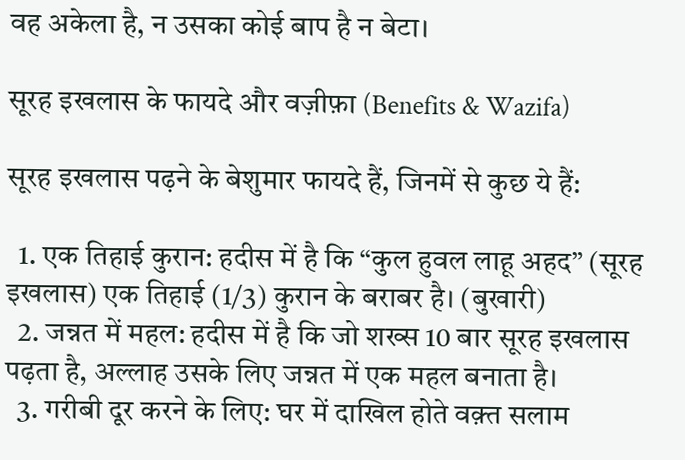वह अकेला है, न उसका कोई बाप है न बेटा।

सूरह इखलास के फायदे और वज़ीफ़ा (Benefits & Wazifa)

सूरह इखलास पढ़ने के बेशुमार फायदे हैं, जिनमें से कुछ ये हैं:

  1. एक तिहाई कुरान: हदीस में है कि “कुल हुवल लाहू अहद” (सूरह इखलास) एक तिहाई (1/3) कुरान के बराबर है। (बुखारी)
  2. जन्नत में महल: हदीस में है कि जो शख्स 10 बार सूरह इखलास पढ़ता है, अल्लाह उसके लिए जन्नत में एक महल बनाता है।
  3. गरीबी दूर करने के लिए: घर में दाखिल होते वक़्त सलाम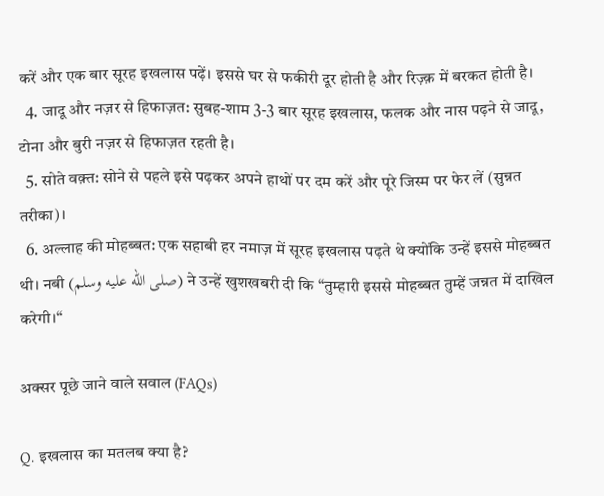करें और एक बार सूरह इखलास पढ़ें। इससे घर से फकीरी दूर होती है और रिज़्क़ में बरकत होती है।
  4. जादू और नज़र से हिफाज़त: सुबह-शाम 3-3 बार सूरह इखलास, फलक और नास पढ़ने से जादू, टोना और बुरी नज़र से हिफाज़त रहती है।
  5. सोते वक़्त: सोने से पहले इसे पढ़कर अपने हाथों पर दम करें और पूरे जिस्म पर फेर लें (सुन्नत तरीका)।
  6. अल्लाह की मोहब्बत: एक सहाबी हर नमाज़ में सूरह इखलास पढ़ते थे क्योंकि उन्हें इससे मोहब्बत थी। नबी (صلى الله عليه وسلم) ने उन्हें खुशखबरी दी कि “तुम्हारी इससे मोहब्बत तुम्हें जन्नत में दाखिल करेगी।“

अक्सर पूछे जाने वाले सवाल (FAQs)

Q. इखलास का मतलब क्या है?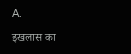A.

इखलास का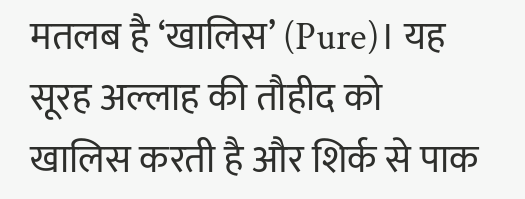मतलब है ‘खालिस’ (Pure)। यह सूरह अल्लाह की तौहीद को खालिस करती है और शिर्क से पाक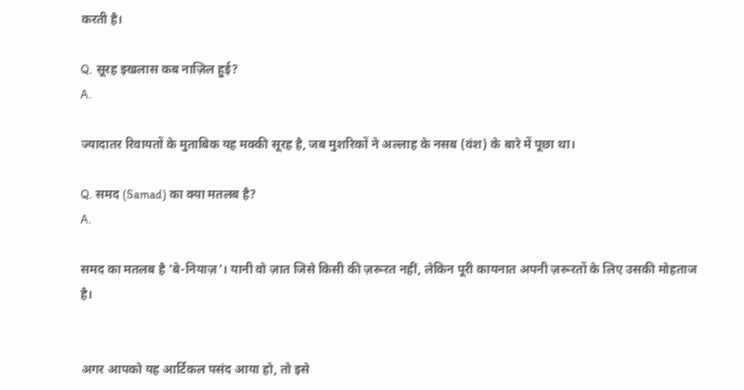करती है।

Q. सूरह इखलास कब नाज़िल हुई?
A.

ज्यादातर रिवायतों के मुताबिक यह मक्की सूरह है, जब मुशरिकों ने अल्लाह के नसब (वंश) के बारे में पूछा था।

Q. समद (Samad) का क्या मतलब है?
A.

समद का मतलब है ‘बे-नियाज़’। यानी वो ज़ात जिसे किसी की ज़रूरत नहीं, लेकिन पूरी कायनात अपनी ज़रूरतों के लिए उसकी मोहताज है।


अगर आपको यह आर्टिकल पसंद आया हो, तो इसे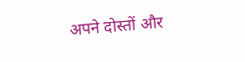अपने दोस्तों और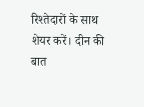रिश्तेदारों के साथ शेयर करें। दीन की बात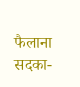फैलाना सदका-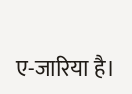ए-जारिया है।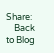Share:
    Back to Blog